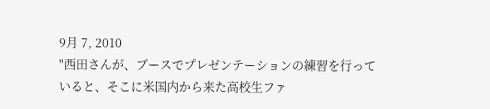9月 7, 2010
"西田さんが、ブースでプレゼンテーションの練習を行っていると、そこに米国内から来た高校生ファ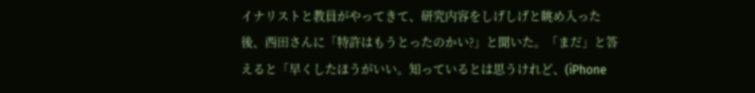イナリストと教員がやってきて、研究内容をしげしげと眺め入った後、西田さんに「特許はもうとったのかい?」と聞いた。「まだ」と答えると「早くしたほうがいい。知っているとは思うけれど、(iPhone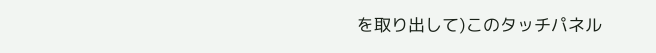を取り出して)このタッチパネル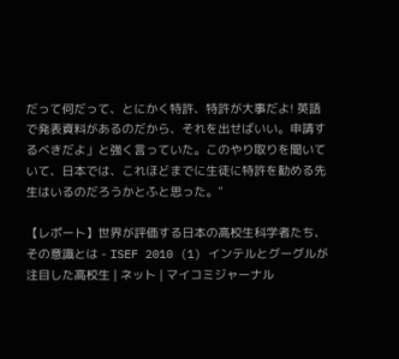だって何だって、とにかく特許、特許が大事だよ! 英語で発表資料があるのだから、それを出せばいい。申請するべきだよ」と強く言っていた。このやり取りを聞いていて、日本では、これほどまでに生徒に特許を勧める先生はいるのだろうかとふと思った。"

【レポート】世界が評価する日本の高校生科学者たち、その意識とは - ISEF 2010 (1) インテルとグーグルが注目した高校生 | ネット | マイコミジャーナル